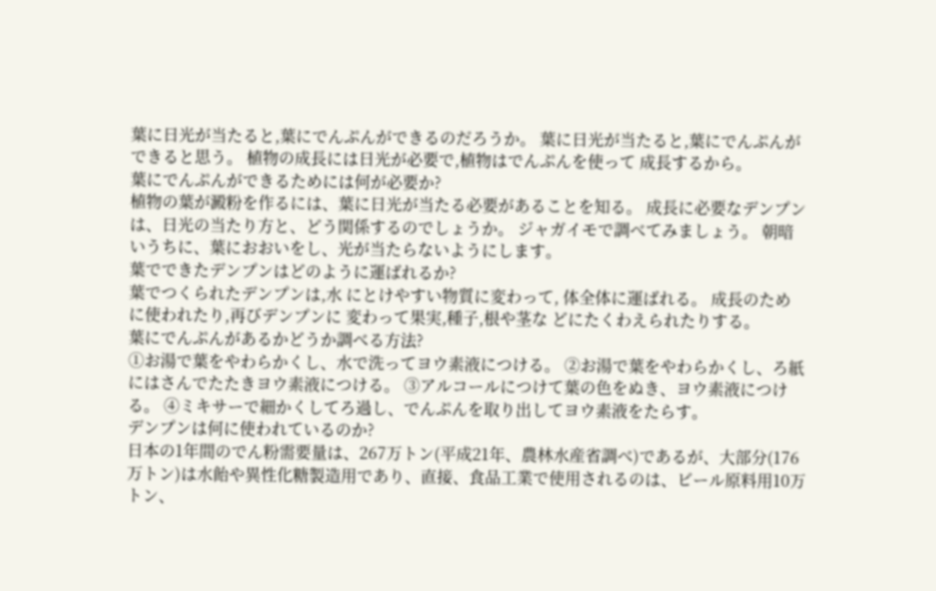葉に日光が当たると,葉にでんぷんができるのだろうか。 葉に日光が当たると,葉にでんぷんができると思う。 植物の成長には日光が必要で,植物はでんぷんを使って 成長するから。
葉にでんぷんができるためには何が必要か?
植物の葉が澱粉を作るには、葉に日光が当たる必要があることを知る。 成長に必要なデンプンは、日光の当たり方と、どう関係するのでしょうか。 ジャガイモで調べてみましょう。 朝暗いうちに、葉におおいをし、光が当たらないようにします。
葉でできたデンプンはどのように運ばれるか?
葉でつくられたデンプンは,水 にとけやすい物質に変わって, 体全体に運ばれる。 成長のため に使われたり,再びデンプンに 変わって果実,種子,根や茎な どにたくわえられたりする。
葉にでんぷんがあるかどうか調べる方法?
①お湯で葉をやわらかくし、水で洗ってヨウ素液につける。 ②お湯で葉をやわらかくし、ろ紙にはさんでたたきヨウ素液につける。 ③アルコールにつけて葉の色をぬき、ヨウ素液につける。 ④ミキサーで細かくしてろ過し、でんぷんを取り出してヨウ素液をたらす。
デンプンは何に使われているのか?
日本の1年間のでん粉需要量は、267万トン(平成21年、農林水産省調べ)であるが、大部分(176万トン)は水飴や異性化糖製造用であり、直接、食品工業で使用されるのは、ビール原料用10万トン、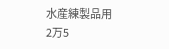水産練製品用2万5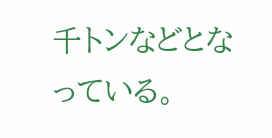千トンなどとなっている。